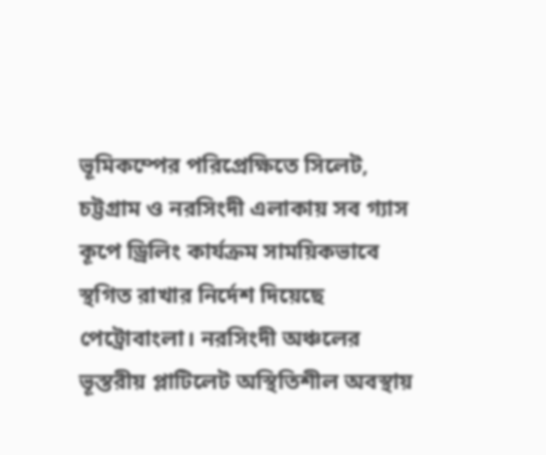ভূমিকম্পের পরিপ্রেক্ষিতে সিলেট, চট্টগ্রাম ও নরসিংদী এলাকায় সব গ্যাস কূপে ড্রিলিং কার্যক্রম সাময়িকভাবে স্থগিত রাখার নির্দেশ দিয়েছে পেট্রোবাংলা। নরসিংদী অঞ্চলের ভূস্তরীয় প্লাটিলেট অস্থিতিশীল অবস্থায়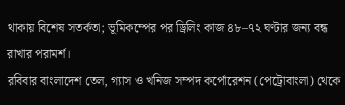থাকায় বিশেষ সতর্কতা; ভূমিকম্পের পর ড্রিলিং কাজ ৪৮–৭২ ঘণ্টার জন্য বন্ধ রাখার পরামর্শ।
রবিবার বাংলাদেশ তেল, গ্যাস ও খনিজ সম্পদ কর্পোরেশন (পেট্রোবাংলা) থেকে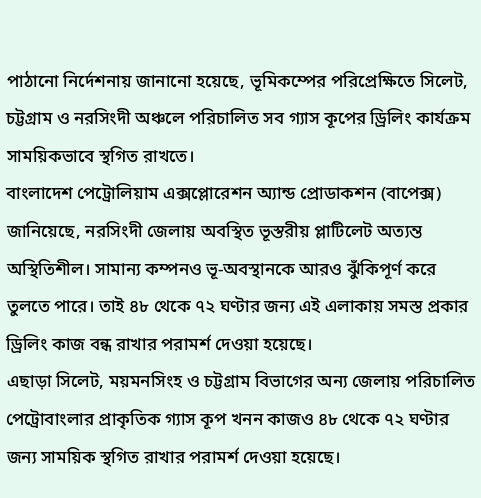পাঠানো নির্দেশনায় জানানো হয়েছে, ভূমিকম্পের পরিপ্রেক্ষিতে সিলেট, চট্টগ্রাম ও নরসিংদী অঞ্চলে পরিচালিত সব গ্যাস কূপের ড্রিলিং কার্যক্রম সাময়িকভাবে স্থগিত রাখতে।
বাংলাদেশ পেট্রোলিয়াম এক্সপ্লোরেশন অ্যান্ড প্রোডাকশন (বাপেক্স) জানিয়েছে, নরসিংদী জেলায় অবস্থিত ভূস্তরীয় প্লাটিলেট অত্যন্ত অস্থিতিশীল। সামান্য কম্পনও ভূ-অবস্থানকে আরও ঝুঁকিপূর্ণ করে তুলতে পারে। তাই ৪৮ থেকে ৭২ ঘণ্টার জন্য এই এলাকায় সমস্ত প্রকার ড্রিলিং কাজ বন্ধ রাখার পরামর্শ দেওয়া হয়েছে।
এছাড়া সিলেট, ময়মনসিংহ ও চট্টগ্রাম বিভাগের অন্য জেলায় পরিচালিত পেট্রোবাংলার প্রাকৃতিক গ্যাস কূপ খনন কাজও ৪৮ থেকে ৭২ ঘণ্টার জন্য সাময়িক স্থগিত রাখার পরামর্শ দেওয়া হয়েছে।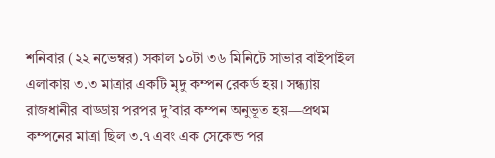শনিবার (২২ নভেম্বর) সকাল ১০টা ৩৬ মিনিটে সাভার বাইপাইল এলাকায় ৩.৩ মাত্রার একটি মৃদু কম্পন রেকর্ড হয়। সন্ধ্যায় রাজধানীর বাড্ডায় পরপর দু’বার কম্পন অনুভূত হয়—প্রথম কম্পনের মাত্রা ছিল ৩.৭ এবং এক সেকেন্ড পর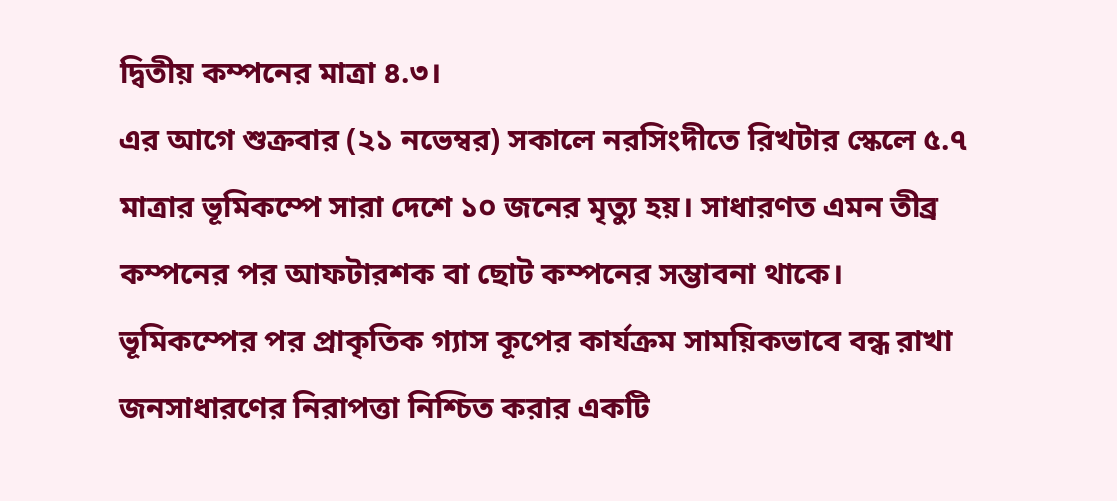দ্বিতীয় কম্পনের মাত্রা ৪.৩।
এর আগে শুক্রবার (২১ নভেম্বর) সকালে নরসিংদীতে রিখটার স্কেলে ৫.৭ মাত্রার ভূমিকম্পে সারা দেশে ১০ জনের মৃত্যু হয়। সাধারণত এমন তীব্র কম্পনের পর আফটারশক বা ছোট কম্পনের সম্ভাবনা থাকে।
ভূমিকম্পের পর প্রাকৃতিক গ্যাস কূপের কার্যক্রম সাময়িকভাবে বন্ধ রাখা জনসাধারণের নিরাপত্তা নিশ্চিত করার একটি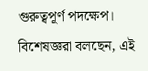গুরুত্বপূর্ণ পদক্ষেপ। বিশেষজ্ঞরা বলছেন, এই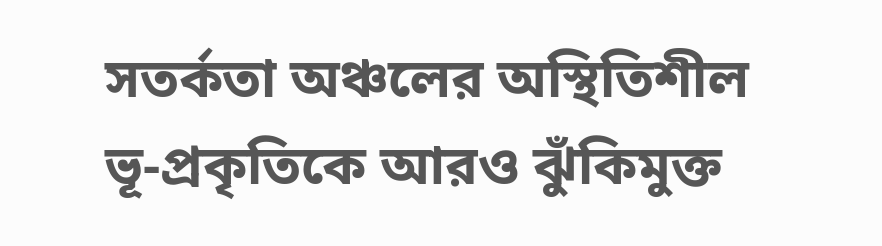সতর্কতা অঞ্চলের অস্থিতিশীল ভূ-প্রকৃতিকে আরও ঝুঁকিমুক্ত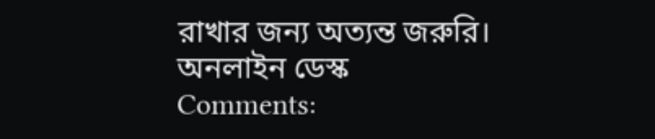রাখার জন্য অত্যন্ত জরুরি।
অনলাইন ডেস্ক
Comments: